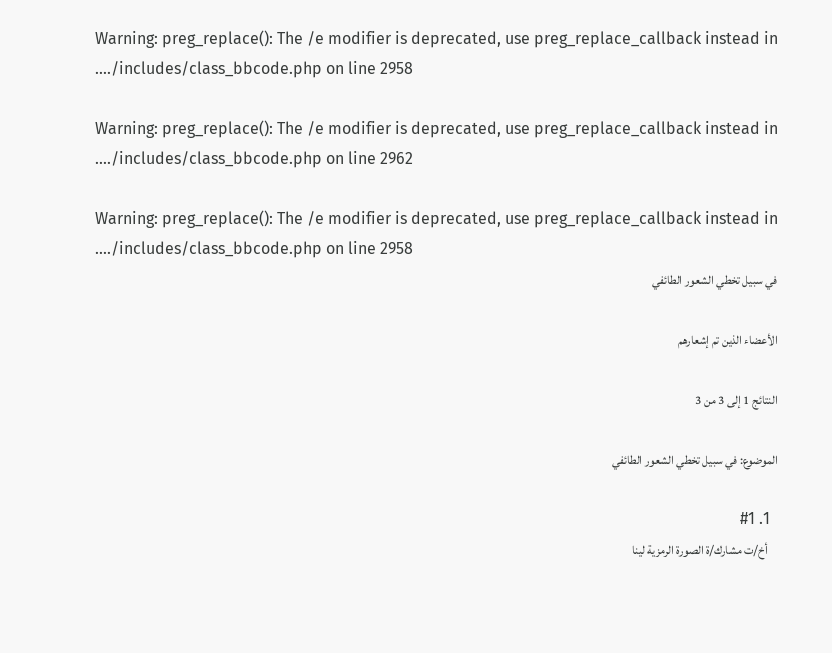Warning: preg_replace(): The /e modifier is deprecated, use preg_replace_callback instead in ..../includes/class_bbcode.php on line 2958

Warning: preg_replace(): The /e modifier is deprecated, use preg_replace_callback instead in ..../includes/class_bbcode.php on line 2962

Warning: preg_replace(): The /e modifier is deprecated, use preg_replace_callback instead in ..../includes/class_bbcode.php on line 2958
في سبيل تخطي الشعور الطائفي

الأعضاء الذين تم إشعارهم

النتائج 1 إلى 3 من 3

الموضوع: في سبيل تخطي الشعور الطائفي

  1. #1
    أخ/ت مشارك/ة الصورة الرمزية لينا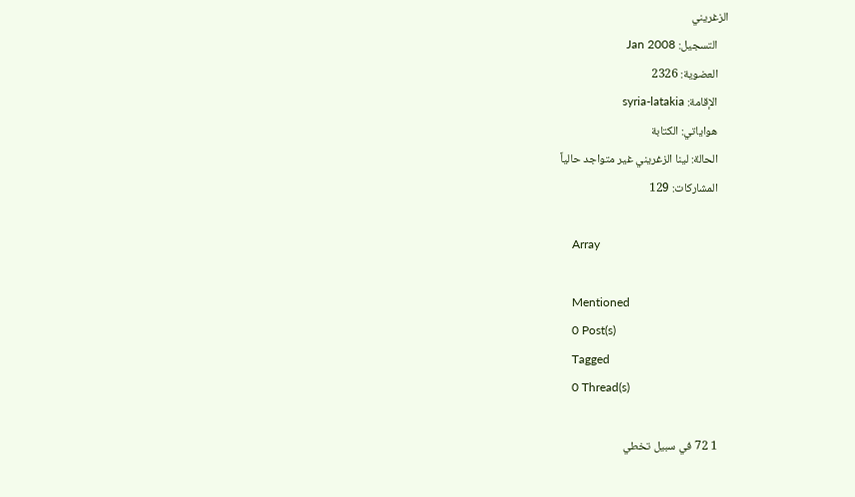الزغريني
    التسجيل: Jan 2008
    العضوية: 2326
    الإقامة: syria-latakia
    هواياتي: الكتابة
    الحالة: لينا الزغريني غير متواجد حالياً
    المشاركات: 129

    Array

    Mentioned
    0 Post(s)
    Tagged
    0 Thread(s)

    1 72 في سبيل تخطي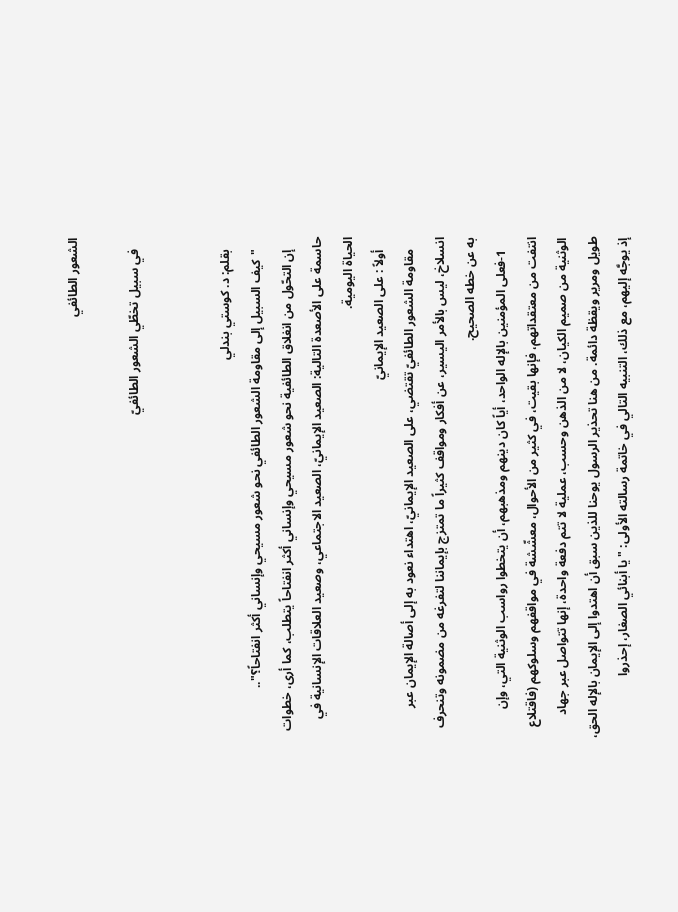الشعور الطائفي

    في سبيل تخطّي الشعور الطائفيّ


    بقلم: د. كوستي بندلي
    "كيف السبيل إلى مقاومة الشعور الطائفي نحو شعور مسيحي وإنساني أكثر انفتاحاً؟"..
    إن التحّول من انغلاق الطائفية نحو شعور مسيحي وإنساني أكثر انفتاحاً يتطلب، كما أرى، خطوات حاسمة على الأصعدة التالية: الصعيد الإيمانيّ، الصعيد الاجتماعي، وصعيد العلاقات الإنسانية في الحياة اليومية.
    أولاً : على الصعيد الإيمانيّ
    مقاومة الشعور الطائفيّ تقتضي، على الصعيد الإيمانيّ، اهتداء نعود به إلى أصالة الإيمان عبر انسلاخ، ليس بالأمر اليسير، عن أفكار ومواقف كثيراً ما تمتزج بإيماننا لتفرغه من مضمونه وتنحرف به عن خطه الصحيح.
    1-فعلى المؤمنين بالإله الواحد، أياً كان دينهم ومذهبهم، أن يتخطوا رواسب الوثنية التي، وإن انتفت من معتقداتهم، فإنها بقيت، في كثير من الأحوال، معشّشة في مواقفهم وسلوكهم (فاقتلاع الوثنية من صميم الكيان، لا من الذهن وحسب، عملية لا تتم دفعة واحدة، إنها تتواصل عبر جهاد طويل ومرير ويقظة دائمة. من هنا تحذير الرسول يوحنا للذين سبق أن اهتدوا إلى الإيمان بالإله الحق، إذ يوجَّه إليهم، مع ذلك، التنبيه التالي في خاتمة رسالته الأولى: "يا أبنائي الصغار، إحذروا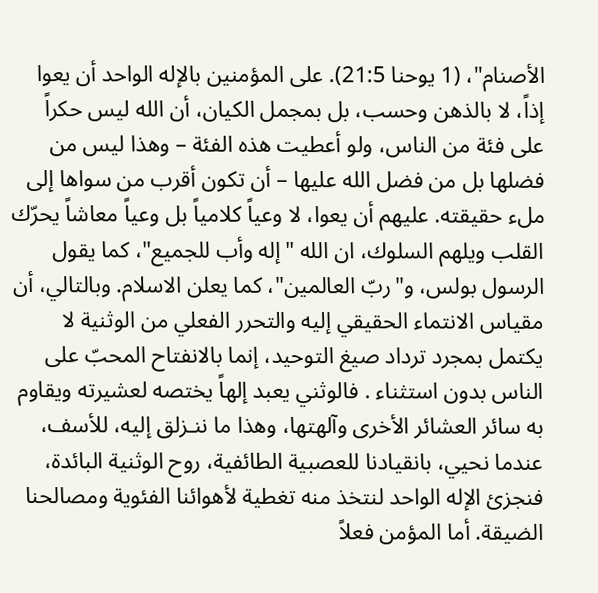الأصنام"، (1 يوحنا 21:5). على المؤمنين بالإله الواحد أن يعوا إذاً، لا بالذهن وحسب، بل بمجمل الكيان، أن الله ليس حكراً على فئة من الناس، ولو أعطيت هذه الفئة – وهذا ليس من فضلها بل من فضل الله عليها – أن تكون أقرب من سواها إلى ملء حقيقته. عليهم أن يعوا، لا وعياً كلامياً بل وعياً معاشاً يحرّك القلب ويلهم السلوك، ان الله "إله وأب للجميع"، كما يقول الرسول بولس، و"ربّ العالمين"، كما يعلن الاسلام. وبالتالي، أن مقياس الانتماء الحقيقي إليه والتحرر الفعلي من الوثنية لا يكتمل بمجرد ترداد صيغ التوحيد، إنما بالانفتاح المحبّ على الناس بدون استثناء . فالوثني يعبد إلهاً يختصه لعشيرته ويقاوم به سائر العشائر الأخرى وآلهتها، وهذا ما ننـزلق إليه، للأسف، عندما نحيي، بانقيادنا للعصبية الطائفية، روح الوثنية البائدة، فنجزئ الإله الواحد لنتخذ منه تغطية لأهوائنا الفئوية ومصالحنا الضيقة. أما المؤمن فعلاً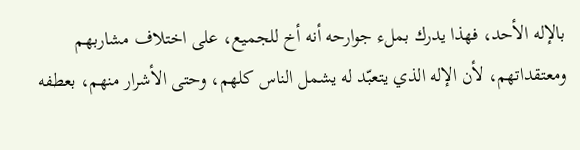بالإله الأحد، فهذا يدرك بملء جوارحه أنه أخ للجميع، على اختلاف مشاربهم ومعتقداتهم، لأن الإله الذي يتعبّد له يشمل الناس كلهم، وحتى الأشرار منهم، بعطفه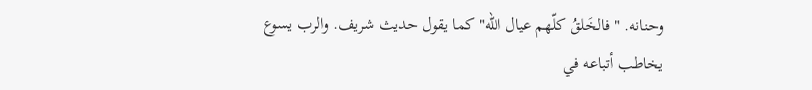وحنانه. "فالخَلقُ كلّهم عيال الله" كما يقول حديث شريف. والرب يسوع يخاطب أتباعه في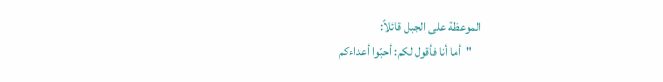الموعظة على الجبل قائلاً:
    "أما أنا فأقول لكم: أحبّوا أعداءكم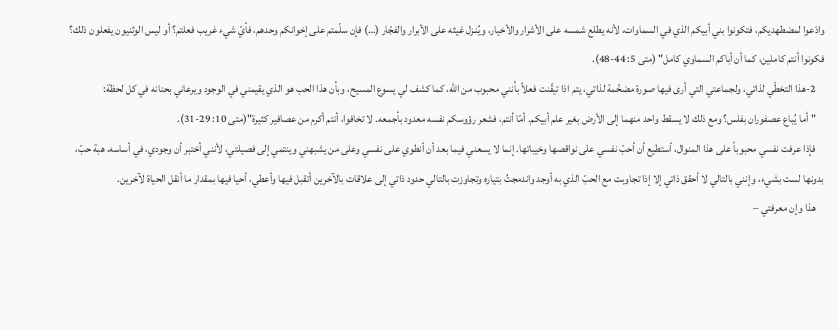وادْعوا لمضطهديكم، فتكونوا بني أبيكم الذي في السماوات، لأنه يطلع شمسه على الأشرار والأخيار، ويُنـزل غيثه على الأبرار والفجّار (…) فإن سلّمتم على إخوانكم وحدهم، فأيّ شيء غريب فعلتم؟ أو ليس الوثنيون يفعلون ذلك؟ فكونوا أنتم كاملين، كما أن أباكم السماوي كامل" (متى 5: 44-48).
    2-هذا التخطّي لذاتي، ولجماعتي التي أرى فيها صورة مضخّمة لذاتي، يتم اذا تيقّنت فعلاً بأنني محبوب من الله، كما كشف لي يسوع المسيح، وبأن هذا الحب هو الذي يقيمني في الوجود ويرعاني بحنانه في كل لحظة:
    " أما يُباع عصفوران بفلس؟ ومع ذلك لا يسقط واحد منهما إلى الأرض بغير علم أبيكم. أمّا أنتم، فشعر رؤوسكم نفسه معدود بأجمعه. لا تخافوا، أنتم أكرم من عصافير كثيرة"(متى 10: 29-31).
    فإذا عرفت نفسي محبوباً على هذا المنوال، أستطيع أن أحبّ نفسي على نواقصها وخيباتها. إنما لا يسعني فيما بعد أن أنطوي على نفسي وعلى من يشبهني وينتمي إلى فصيلتي، لأنني أختبر أن وجودي، في أساسه، هبة حبّ، بدونها لست بشيء، وإنني بالتالي لا أحقق ذاتي إلا إذا تجاوبت مع الحبّ الذي به أوجد واندمجتُ بتياره وتجاوزت بالتالي حدود ذاتي إلى علاقات بالآخرين أتقبل فيها وأعطي، أحيا فيها بمقدار ما أنقل الحياة لآخرين.
    هذا وإن معرفتي –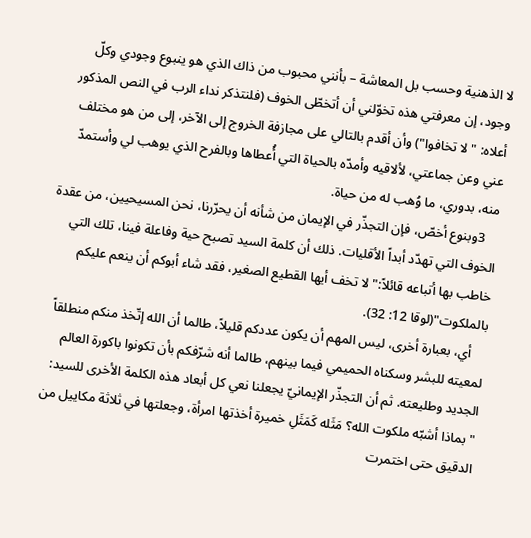لا الذهنية وحسب بل المعاشة – بأنني محبوب من ذاك الذي هو ينبوع وجودي وكلّ وجود، إن معرفتي هذه تخوّلني أن أتخطّى الخوف (فلنتذكر نداء الرب في النص المذكور أعلاه: "لا تخافوا") وأن أقدم بالتالي على مجازفة الخروج إلى الآخر، إلى من هو مختلف عني وعن جماعتي، لألاقيه وأمدّه بالحياة التي أُعطاها وبالفرح الذي يوهب لي وأستمدّ منه، بدوري، ما وُهب له من حياة.
    3وبنوع أخصّ، فإن التجذّر في الإيمان من شأنه أن يحرّرنا، نحن المسيحيين، من عقدة الخوف التي تهدّد أبداً الأقليات. ذلك أن كلمة السيد تصبح حية وفاعلة فينا، تلك التي خاطب بها أتباعه قائلاً:"لا تخف أيها القطيع الصغير، فقد شاء أبوكم أن ينعم عليكم بالملكوت"(لوقا 12: 32).
    أي، بعبارة أخرى، ليس المهم أن يكون عددكم قليلاً، طالما أن الله إتّخذ منكم منطلقاً لمعيته للبشر وسكناه الحميمي فيما بينهم، طالما أنه شرّفكم بأن تكونوا باكورة العالم الجديد وطليعته. ثم أن التجذّر الإيمانيّ يجعلنا نعي كل أبعاد هذه الكلمة الأخرى للسيد: "بماذا أشبّه ملكوت الله؟ مَثَله كَمَثَلِ خميرة أخذتها امرأة، وجعلتها في ثلاثة مكاييل من الدقيق حتى اختمرت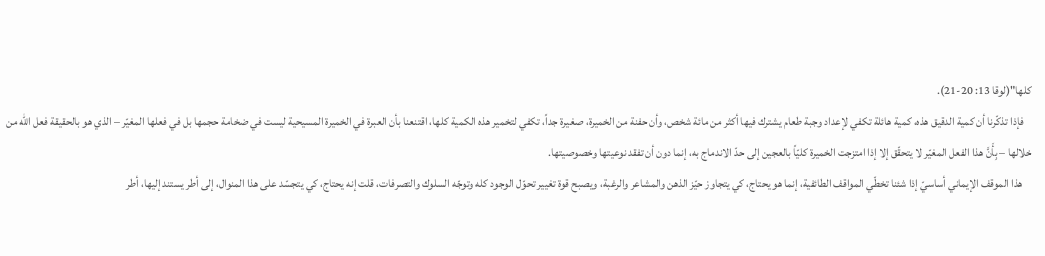كلها"(لوقا 13: 20-21).
    فإذا تذكّرنا أن كمية الدقيق هذه، كمية هائلة تكفي لإعداد وجبة طعام يشترك فيها أكثر من مائة شخص، وأن حفنة من الخميرة، صغيرة جداً، تكفي لتخمير هذه الكمية كلها، اقتنعنا بأن العبرة في الخميرة المسيحية ليست في ضخامة حجمها بل في فعلها المغيّر – الذي هو بالحقيقة فعل الله من خلالها – بِأَنَّ هذا الفعل المغيّر لا يتحقّق إلا إذا امتزجت الخميرة كليّاً بالعجين إلى حدّ الاندماج به، إنما دون أن تفقد نوعيتها وخصوصيتها.
    هذا الموقف الإيماني أساسيّ إذا شئنا تخطّي المواقف الطائفية، إنما هو يحتاج، كي يتجاوز حيّز الذهن والمشاعر والرغبة، ويصبح قوة تغيير تحوّل الوجود كله وتوجّه السلوك والتصرفات، قلت إنه يحتاج، كي يتجسّد على هذا المنوال، إلى أطر يستند إليها، أطر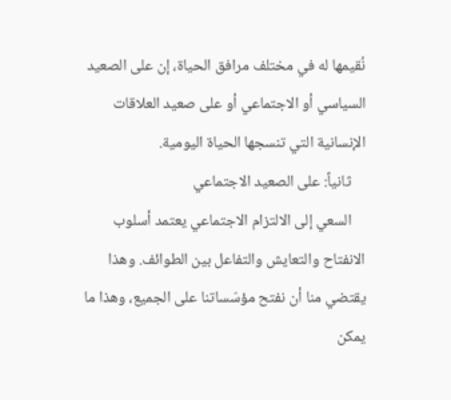نُقيمها له في مختلف مرافق الحياة، إن على الصعيد السياسي أو الاجتماعي أو على صعيد العلاقات الإنسانية التي تنسجها الحياة اليومية.
    ثانياً: على الصعيد الاجتماعي
    السعي إلى الالتزام الاجتماعي يعتمد أسلوب الانفتاح والتعايش والتفاعل بين الطوائف. وهذا يقتضي منا أن نفتح مؤسّساتنا على الجميع، وهذا ما يمكن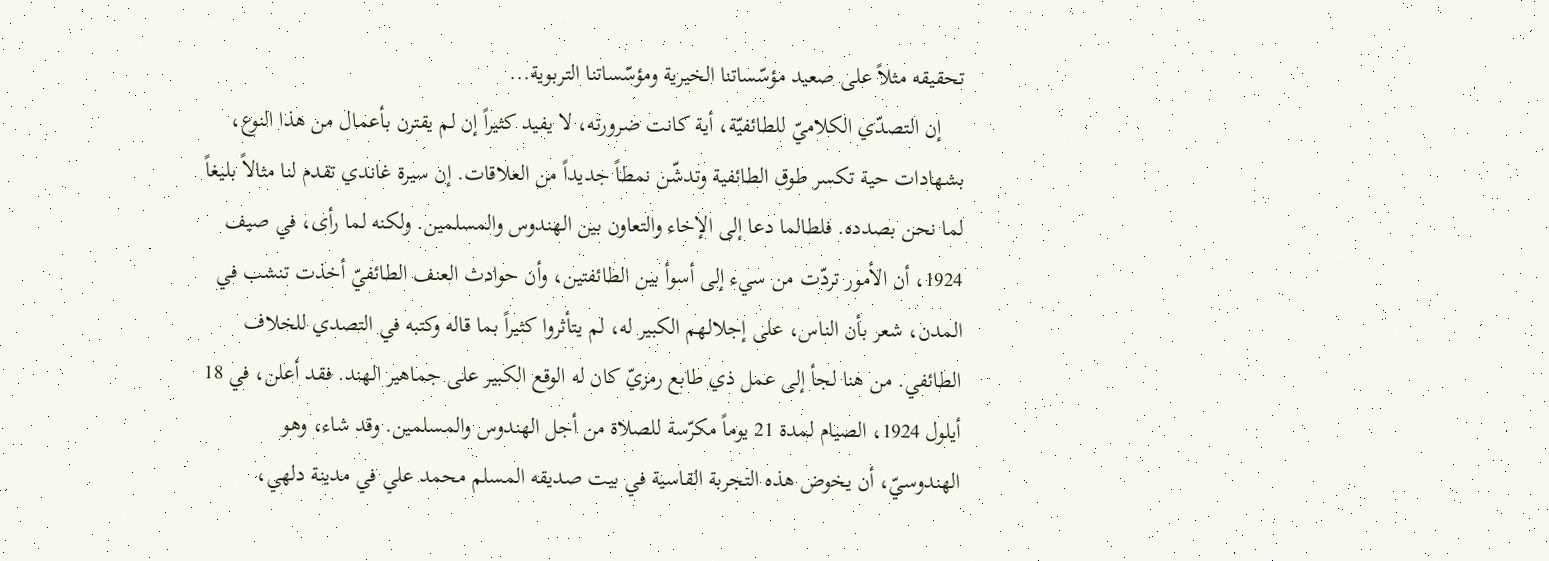تحقيقه مثلاً على صعيد مؤسّساتنا الخيرية ومؤسّساتنا التربوية...
    إن التصدّي الكلاميّ للطائفيّة، أية كانت ضرورته، لا يفيد كثيراً إن لم يقترن بأعمال من هذا النوع، بشهادات حية تكسر طوق الطائفية وتدشّن نمطاً جديداً من العلاقات. إن سيرة غاندي تقدم لنا مثالاً بليغاً لما نحن بصدده. فلطالما دعا إلى الإخاء والتعاون بين الهندوس والمسلمين. ولكنه لما رأى، في صيف 1924، أن الأمور تردّت من سيء إلى أسوأ بين الطائفتين، وأن حوادث العنف الطائفيّ أخذت تنشب في المدن، شعر بأن الناس، على إجلالهم الكبير له، لم يتأثروا كثيراً بما قاله وكتبه في التصدي للخلاف الطائفي. من هنا لجأ إلى عمل ذي طابع رمزيّ كان له الوقع الكبير على جماهير الهند. فقد أعلن، في 18 أيلول 1924، الصيام لمدة 21 يوماً مكرّسة للصلاة من أجل الهندوس والمسلمين. وقد شاء، وهو الهندوسيّ، أن يخوض هذه التجربة القاسية في بيت صديقه المسلم محمد علي في مدينة دلهي،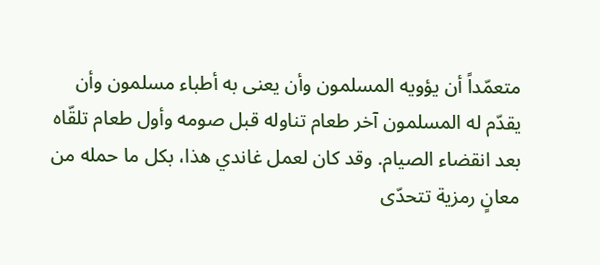متعمّداً أن يؤويه المسلمون وأن يعنى به أطباء مسلمون وأن يقدّم له المسلمون آخر طعام تناوله قبل صومه وأول طعام تلقّاه بعد انقضاء الصيام. وقد كان لعمل غاندي هذا، بكل ما حمله من معانٍ رمزية تتحدّى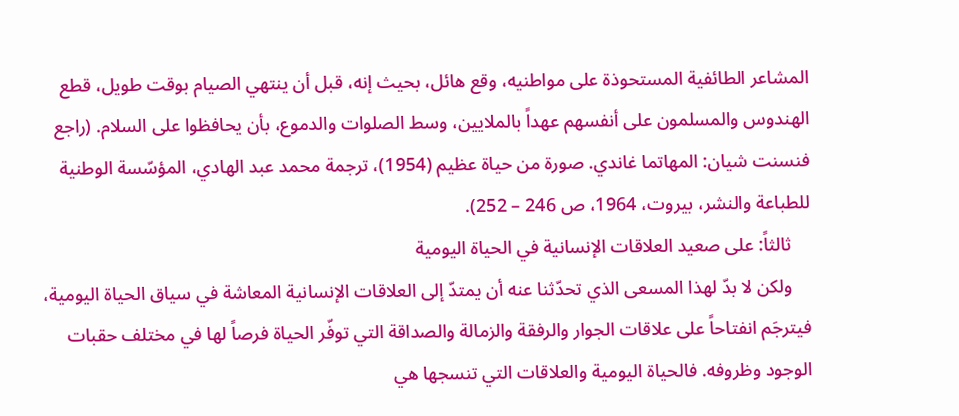المشاعر الطائفية المستحوذة على مواطنيه، وقع هائل، بحيث إنه، قبل أن ينتهي الصيام بوقت طويل، قطع الهندوس والمسلمون على أنفسهم عهداً بالملايين، وسط الصلوات والدموع، بأن يحافظوا على السلام. (راجع فنسنت شيان: المهاتما غاندي. صورة من حياة عظيم (1954)، ترجمة محمد عبد الهادي، المؤسّسة الوطنية للطباعة والنشر، بيروت، 1964، ص 246 – 252).
    ثالثاً: على صعيد العلاقات الإنسانية في الحياة اليومية
    ولكن لا بدّ لهذا المسعى الذي تحدّثنا عنه أن يمتدّ إلى العلاقات الإنسانية المعاشة في سياق الحياة اليومية، فيترجَم انفتاحاً على علاقات الجوار والرفقة والزمالة والصداقة التي توفّر الحياة فرصاً لها في مختلف حقبات الوجود وظروفه. فالحياة اليومية والعلاقات التي تنسجها هي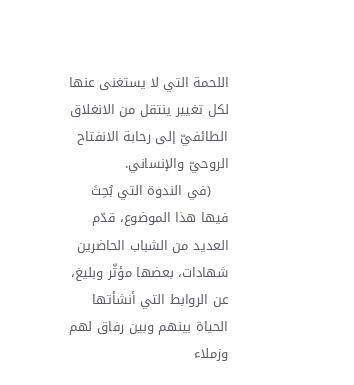اللحمة التي لا يستغنى عنها لكل تغيير ينتقل من الانغلاق الطائفيّ إلى رحابة الانفتاح الروحيّ والإنساني.
    (في الندوة التي بُحِثَ فيها هذا الموضوع، قدّم العديد من الشباب الحاضرين شهادات، بعضها مؤثّر وبليغ، عن الروابط التي أنشأتها الحياة بينهم وبين رفاق لهم وزملاء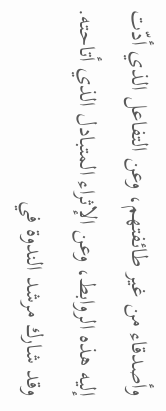وأصدقاء من غير طائفتهم، وعن التفاعل الذي أدّت إليه هذه الروابط، وعن الإثراء المتبادل الذي أتاحته. وقد شارك مرشد الندوة في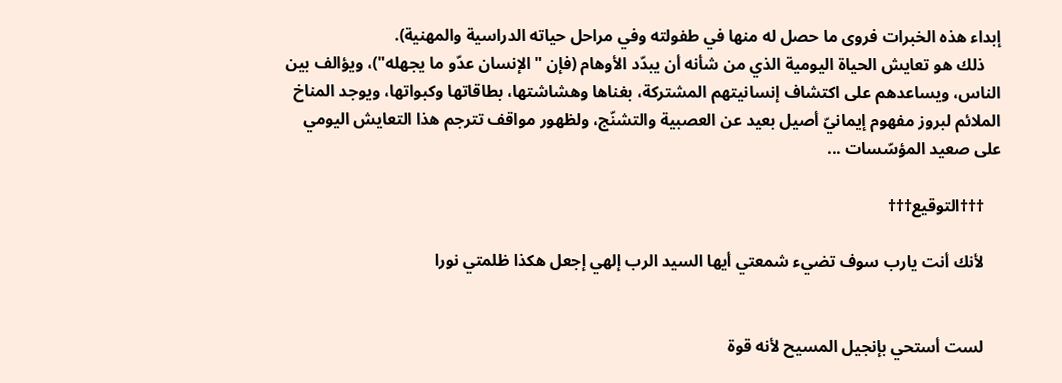إبداء هذه الخبرات فروى ما حصل له منها في طفولته وفي مراحل حياته الدراسية والمهنية).
    ذلك هو تعايش الحياة اليومية الذي من شأنه أن يبدّد الأوهام (فإن "الإنسان عدّو ما يجهله")، ويؤالف بين الناس، ويساعدهم على اكتشاف إنسانيتهم المشتركة، بغناها وهشاشتها، بطاقاتها وكبواتها، ويوجد المناخ الملائم لبروز مفهوم إيمانيّ أصيل بعيد عن العصبية والتشنّج، ولظهور مواقف تترجم هذا التعايش اليومي على صعيد المؤسّسات ...

    †††التوقيع†††

    لأنك أنت يارب سوف تضيء شمعتي أيها السيد الرب إلهي إجعل هكذا ظلمتي نورا


    لست أستحي بإنجيل المسيح لأنه قوة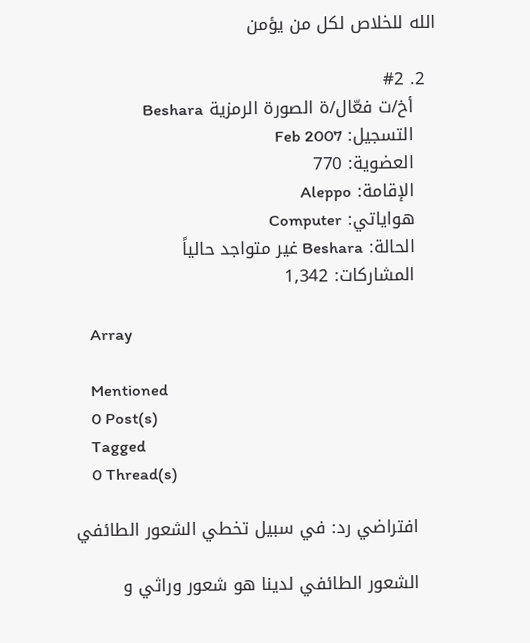الله للخلاص لكل من يؤمن

  2. #2
    أخ/ت فعّال/ة الصورة الرمزية Beshara
    التسجيل: Feb 2007
    العضوية: 770
    الإقامة: Aleppo
    هواياتي: Computer
    الحالة: Beshara غير متواجد حالياً
    المشاركات: 1,342

    Array

    Mentioned
    0 Post(s)
    Tagged
    0 Thread(s)

    افتراضي رد: في سبيل تخطي الشعور الطائفي

    الشعور الطائفي لدينا هو شعور وراثي و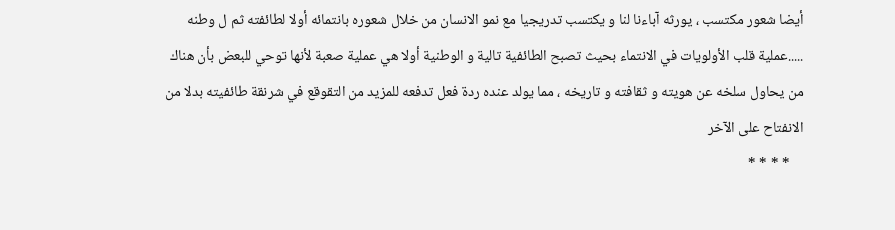أيضا شعور مكتسب ، يورثه آباءنا لنا و يكتسب تدريجيا مع نمو الانسان من خلال شعوره بانتمائه أولا لطائفته ثم ل وطنه .....عملية قلب الأولويات في الانتماء بحيث تصبح الطائفية تالية و الوطنية أولا هي عملية صعبة لأنها توحي للبعض بأن هناك من يحاول سلخه عن هويته و ثقافته و تاريخه ، مما يولد عنده ردة فعل تدفعه للمزيد من التقوقع في شرنقة طائفيته بدلا من الانفتاح على الآخر
    * * * *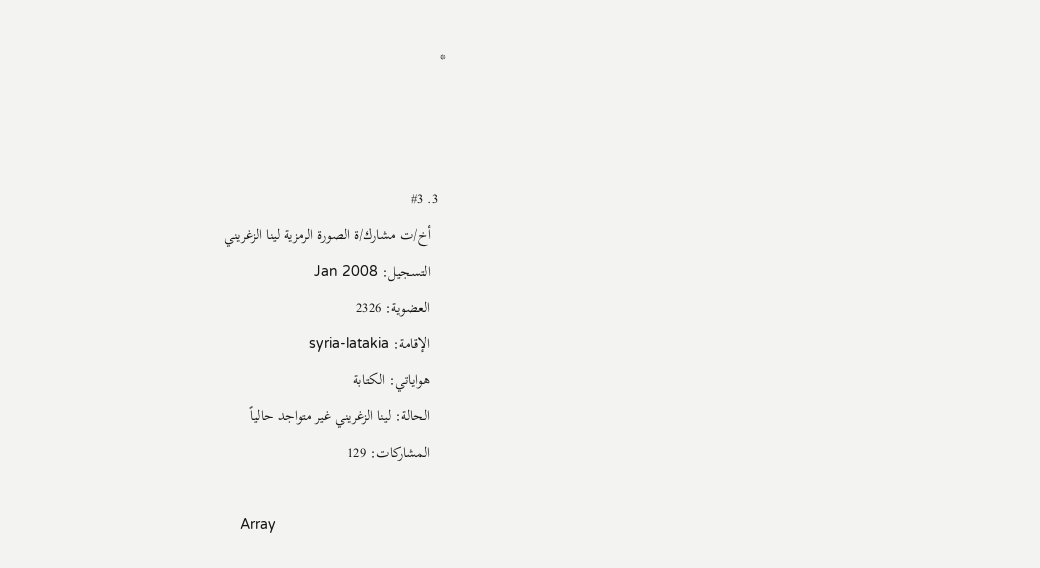*



  3. #3
    أخ/ت مشارك/ة الصورة الرمزية لينا الزغريني
    التسجيل: Jan 2008
    العضوية: 2326
    الإقامة: syria-latakia
    هواياتي: الكتابة
    الحالة: لينا الزغريني غير متواجد حالياً
    المشاركات: 129

    Array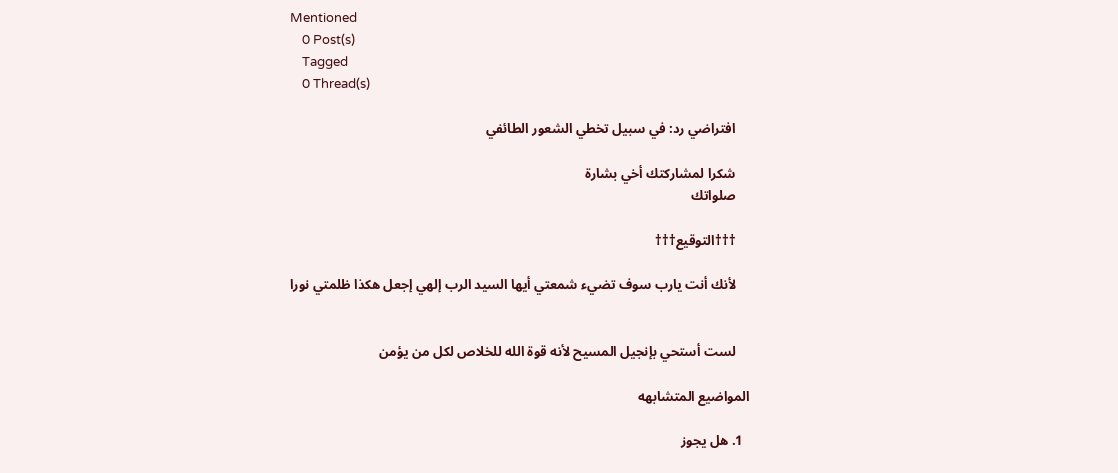Mentioned
    0 Post(s)
    Tagged
    0 Thread(s)

    افتراضي رد: في سبيل تخطي الشعور الطائفي

    شكرا لمشاركتك أخي بشارة
    صلواتك

    †††التوقيع†††

    لأنك أنت يارب سوف تضيء شمعتي أيها السيد الرب إلهي إجعل هكذا ظلمتي نورا


    لست أستحي بإنجيل المسيح لأنه قوة الله للخلاص لكل من يؤمن

المواضيع المتشابهه

  1. هل يجوز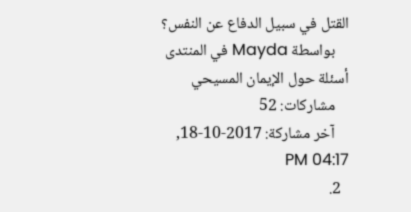القتل في سبيل الدفاع عن النفس؟
    بواسطة Mayda في المنتدى أسئلة حول الإيمان المسيحي
    مشاركات: 52
    آخر مشاركة: 2017-10-18, 04:17 PM
  2.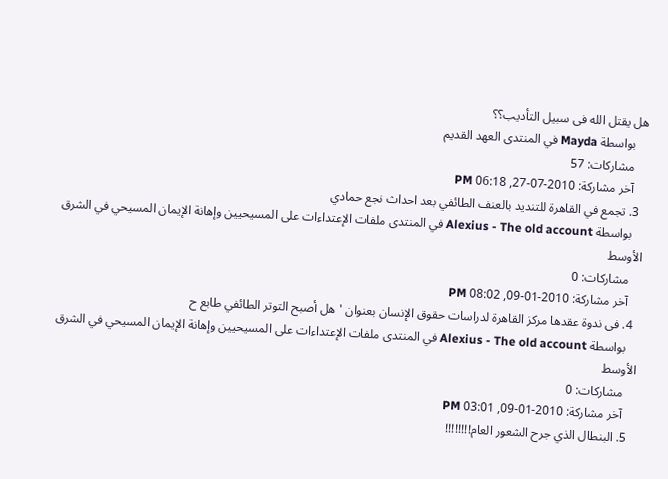هل يقتل الله فى سبيل التأديب؟؟
    بواسطة Mayda في المنتدى العهد القديم
    مشاركات: 57
    آخر مشاركة: 2010-07-27, 06:18 PM
  3. تجمع في القاهرة للتنديد بالعنف الطائفي بعد احداث نجع حمادي
    بواسطة Alexius - The old account في المنتدى ملفات الإعتداءات على المسيحيين وإهانة الإيمان المسيحي في الشرق الأوسط
    مشاركات: 0
    آخر مشاركة: 2010-01-09, 08:02 PM
  4. فى ندوة عقدها مركز القاهرة لدراسات حقوق الإنسان بعنوان 'هل أصبح التوتر الطائفي طابع ح
    بواسطة Alexius - The old account في المنتدى ملفات الإعتداءات على المسيحيين وإهانة الإيمان المسيحي في الشرق الأوسط
    مشاركات: 0
    آخر مشاركة: 2010-01-09, 03:01 PM
  5. البنطال الذي جرح الشعور العام!!!!!!!!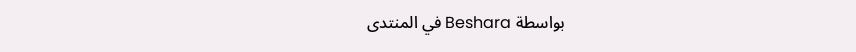بواسطة Beshara في المنتدى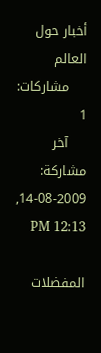أخبار حول العالم
    مشاركات: 1
    آخر مشاركة: 2009-08-14, 12:13 PM

المفضلات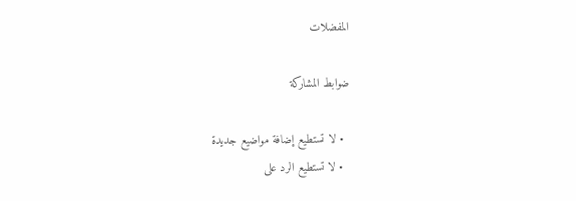المفضلات

ضوابط المشاركة

  • لا تستطيع إضافة مواضيع جديدة
  • لا تستطيع الرد على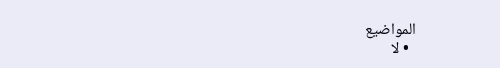المواضيع
  • لا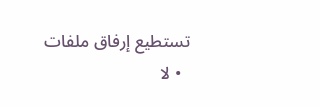تستطيع إرفاق ملفات
  • لا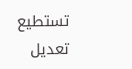تستطيع تعديل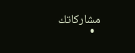مشاركاتك
  •